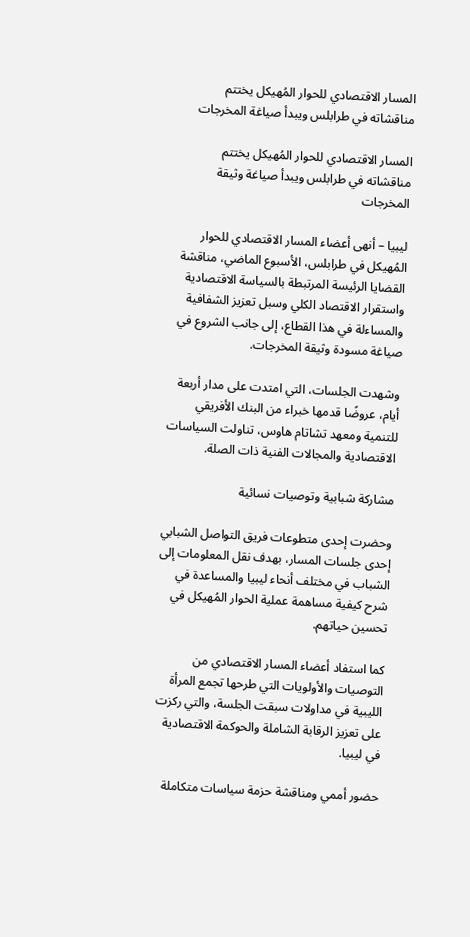المسار الاقتصادي للحوار المُهيكل يختتم مناقشاته في طرابلس ويبدأ صياغة المخرجات

المسار الاقتصادي للحوار المُهيكل يختتم مناقشاته في طرابلس ويبدأ صياغة وثيقة المخرجات

ليبيا – أنهى أعضاء المسار الاقتصادي للحوار المُهيكل في طرابلس، الأسبوع الماضي، مناقشة القضايا الرئيسة المرتبطة بالسياسة الاقتصادية واستقرار الاقتصاد الكلي وسبل تعزيز الشفافية والمساءلة في هذا القطاع، إلى جانب الشروع في صياغة مسودة وثيقة المخرجات.

وشهدت الجلسات، التي امتدت على مدار أربعة أيام، عروضًا قدمها خبراء من البنك الأفريقي للتنمية ومعهد تشاتام هاوس، تناولت السياسات الاقتصادية والمجالات الفنية ذات الصلة.

مشاركة شبابية وتوصيات نسائية

وحضرت إحدى متطوعات فريق التواصل الشبابي إحدى جلسات المسار، بهدف نقل المعلومات إلى الشباب في مختلف أنحاء ليبيا والمساعدة في شرح كيفية مساهمة عملية الحوار المُهيكل في تحسين حياتهم.

كما استفاد أعضاء المسار الاقتصادي من التوصيات والأولويات التي طرحها تجمع المرأة الليبية في مداولات سبقت الجلسة، والتي ركزت على تعزيز الرقابة الشاملة والحوكمة الاقتصادية في ليبيا.

حضور أممي ومناقشة حزمة سياسات متكاملة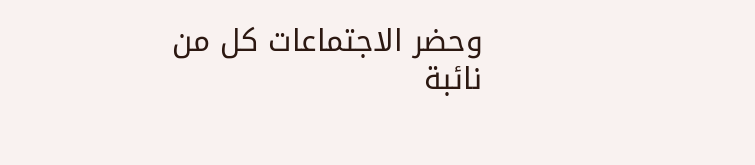وحضر الاجتماعات كل من نائبة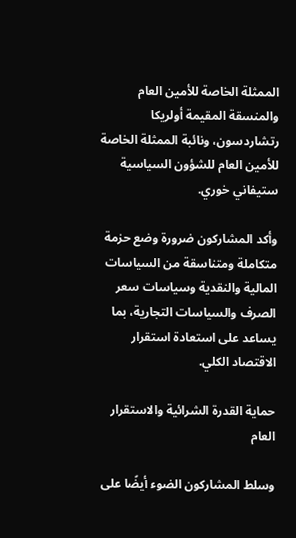الممثلة الخاصة للأمين العام والمنسقة المقيمة أولريكا رتشاردسون، ونائبة الممثلة الخاصة للأمين العام للشؤون السياسية ستيفاني خوري.

وأكد المشاركون ضرورة وضع حزمة متكاملة ومتناسقة من السياسات المالية والنقدية وسياسات سعر الصرف والسياسات التجارية، بما يساعد على استعادة استقرار الاقتصاد الكلي.

حماية القدرة الشرائية والاستقرار العام

وسلط المشاركون الضوء أيضًا على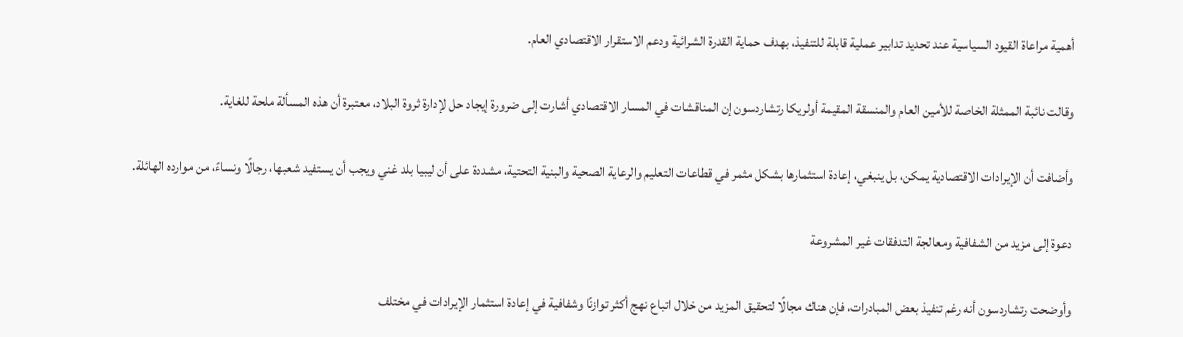أهمية مراعاة القيود السياسية عند تحديد تدابير عملية قابلة للتنفيذ، بهدف حماية القدرة الشرائية ودعم الاستقرار الاقتصادي العام.

وقالت نائبة الممثلة الخاصة للأمين العام والمنسقة المقيمة أولريكا رتشاردسون إن المناقشات في المسار الاقتصادي أشارت إلى ضرورة إيجاد حل لإدارة ثروة البلاد، معتبرة أن هذه المسألة ملحة للغاية.

وأضافت أن الإيرادات الاقتصادية يمكن، بل ينبغي، إعادة استثمارها بشكل مثمر في قطاعات التعليم والرعاية الصحية والبنية التحتية، مشددة على أن ليبيا بلد غني ويجب أن يستفيد شعبها، رجالًا ونساءً، من موارده الهائلة.

دعوة إلى مزيد من الشفافية ومعالجة التدفقات غير المشروعة

وأوضحت رتشاردسون أنه رغم تنفيذ بعض المبادرات، فإن هناك مجالًا لتحقيق المزيد من خلال اتباع نهج أكثر توازنًا وشفافية في إعادة استثمار الإيرادات في مختلف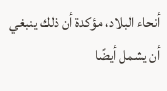أنحاء البلاد، مؤكدة أن ذلك ينبغي أن يشمل أيضًا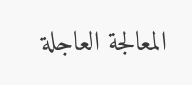المعالجة العاجلة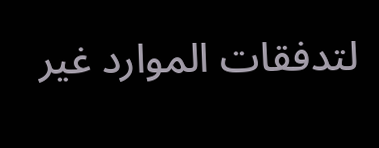لتدفقات الموارد غير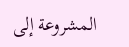المشروعة إلى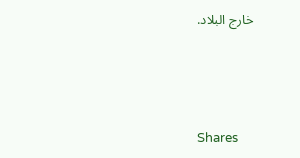خارج البلاد.



Shares